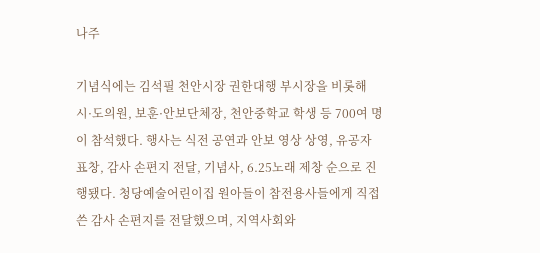나주

기념식에는 김석필 천안시장 권한대행 부시장을 비롯해 시·도의원, 보훈·안보단체장, 천안중학교 학생 등 700여 명이 참석했다. 행사는 식전 공연과 안보 영상 상영, 유공자 표창, 감사 손편지 전달, 기념사, 6.25노래 제창 순으로 진행됐다. 청당예술어린이집 원아들이 참전용사들에게 직접 쓴 감사 손편지를 전달했으며, 지역사회와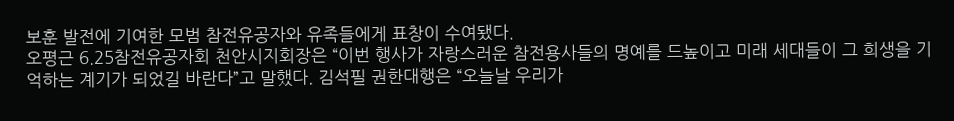보훈 발전에 기여한 모범 참전유공자와 유족들에게 표창이 수여됐다.
오평근 6.25참전유공자회 천안시지회장은 “이번 행사가 자랑스러운 참전용사들의 명예를 드높이고 미래 세대들이 그 희생을 기억하는 계기가 되었길 바란다”고 말했다. 김석필 권한대행은 “오늘날 우리가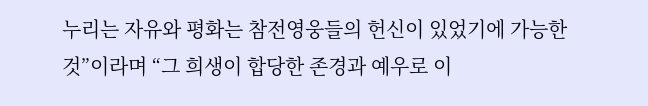누리는 자유와 평화는 참전영웅들의 헌신이 있었기에 가능한 것”이라며 “그 희생이 합당한 존경과 예우로 이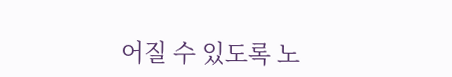어질 수 있도록 노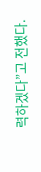력하겠다”고 전했다.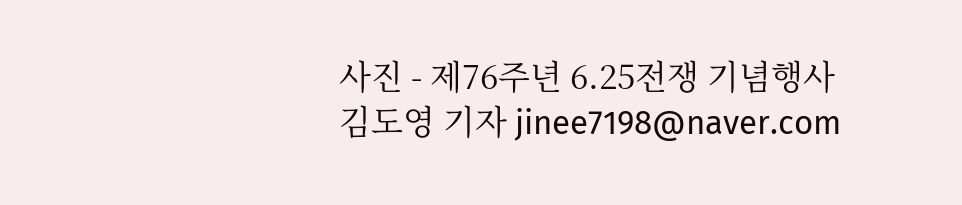사진 - 제76주년 6.25전쟁 기념행사
김도영 기자 jinee7198@naver.com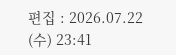편집 : 2026.07.22 (수) 23:41